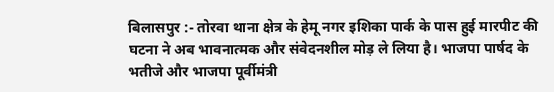बिलासपुर :- तोरवा थाना क्षेत्र के हेमू नगर इशिका पार्क के पास हुई मारपीट की घटना ने अब भावनात्मक और संवेदनशील मोड़ ले लिया है। भाजपा पार्षद के भतीजे और भाजपा पूर्वीमंत्री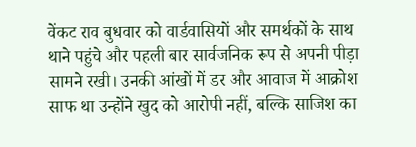वेंकट राव बुधवार को वार्डवासियों और समर्थकों के साथ थाने पहुंचे और पहली बार सार्वजनिक रूप से अपनी पीड़ा सामने रखी। उनकी आंखों में डर और आवाज में आक्रोश साफ था उन्होंने खुद को आरोपी नहीं, बल्कि साजिश का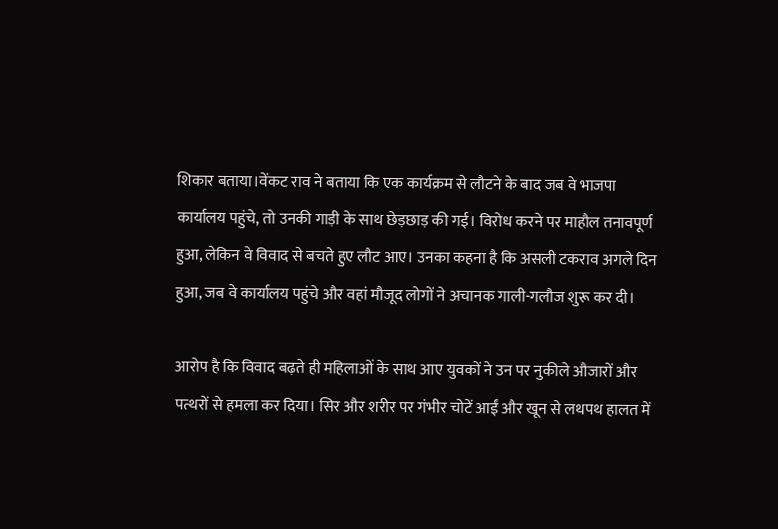शिकार बताया।वेंकट राव ने बताया कि एक कार्यक्रम से लौटने के बाद जब वे भाजपा कार्यालय पहुंचे, तो उनकी गाड़ी के साथ छेड़छाड़ की गई। विरोध करने पर माहौल तनावपूर्ण हुआ, लेकिन वे विवाद से बचते हुए लौट आए। उनका कहना है कि असली टकराव अगले दिन हुआ, जब वे कार्यालय पहुंचे और वहां मौजूद लोगों ने अचानक गाली-गलौज शुरू कर दी।

आरोप है कि विवाद बढ़ते ही महिलाओं के साथ आए युवकों ने उन पर नुकीले औजारों और पत्थरों से हमला कर दिया। सिर और शरीर पर गंभीर चोटें आईं और खून से लथपथ हालत में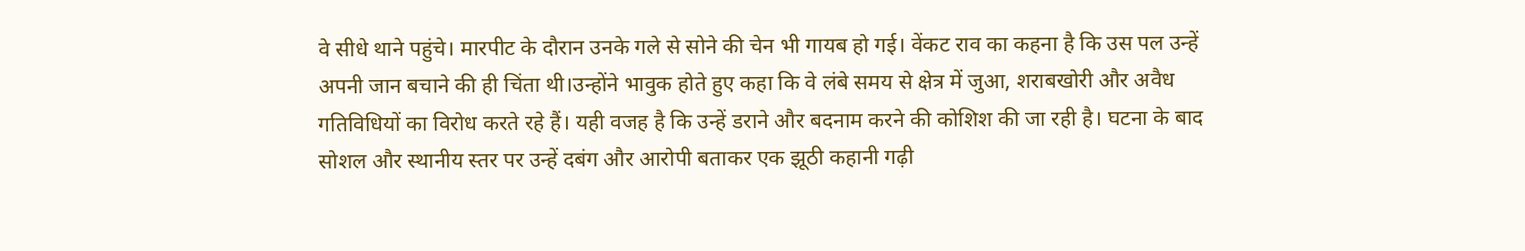वे सीधे थाने पहुंचे। मारपीट के दौरान उनके गले से सोने की चेन भी गायब हो गई। वेंकट राव का कहना है कि उस पल उन्हें अपनी जान बचाने की ही चिंता थी।उन्होंने भावुक होते हुए कहा कि वे लंबे समय से क्षेत्र में जुआ, शराबखोरी और अवैध गतिविधियों का विरोध करते रहे हैं। यही वजह है कि उन्हें डराने और बदनाम करने की कोशिश की जा रही है। घटना के बाद सोशल और स्थानीय स्तर पर उन्हें दबंग और आरोपी बताकर एक झूठी कहानी गढ़ी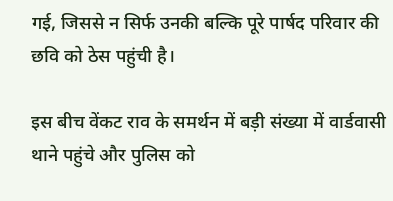गई, जिससे न सिर्फ उनकी बल्कि पूरे पार्षद परिवार की छवि को ठेस पहुंची है।

इस बीच वेंकट राव के समर्थन में बड़ी संख्या में वार्डवासी थाने पहुंचे और पुलिस को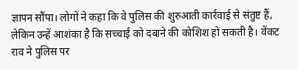ज्ञापन सौंपा। लोगों ने कहा कि वे पुलिस की शुरुआती कार्रवाई से संतुष्ट हैं, लेकिन उन्हें आशंका है कि सच्चाई को दबाने की कोशिश हो सकती है। वेंकट राव ने पुलिस पर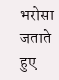भरोसा जताते हुए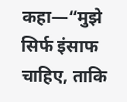कहा—“मुझे सिर्फ इंसाफ चाहिए, ताकि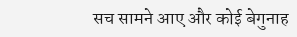सच सामने आए और कोई बेगुनाह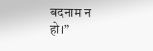बदनाम न हो।”